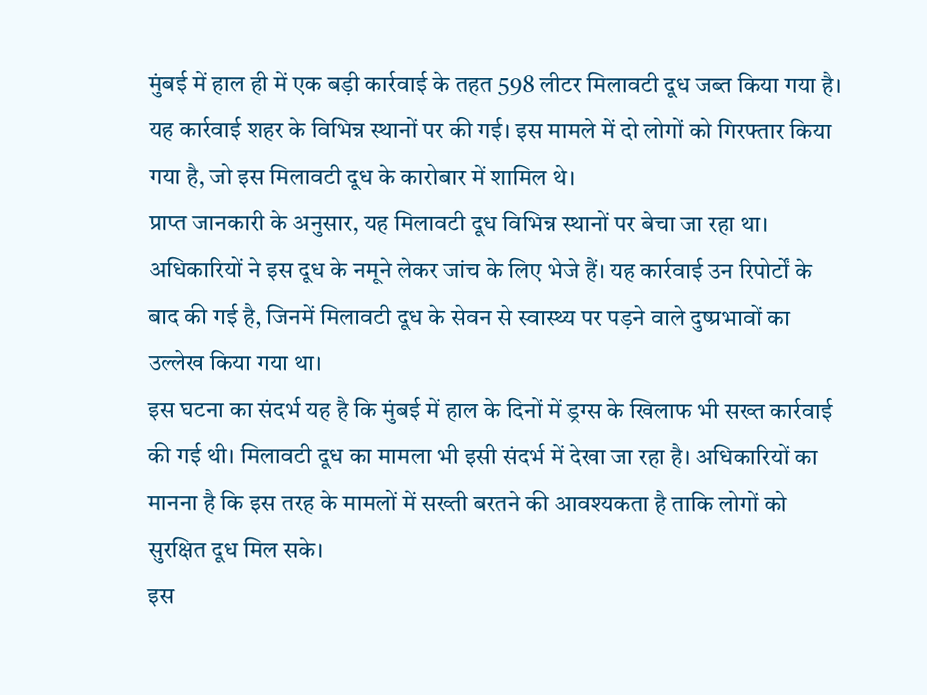मुंबई में हाल ही में एक बड़ी कार्रवाई के तहत 598 लीटर मिलावटी दूध जब्त किया गया है। यह कार्रवाई शहर के विभिन्न स्थानों पर की गई। इस मामले में दो लोगों को गिरफ्तार किया गया है, जो इस मिलावटी दूध के कारोबार में शामिल थे।
प्राप्त जानकारी के अनुसार, यह मिलावटी दूध विभिन्न स्थानों पर बेचा जा रहा था। अधिकारियों ने इस दूध के नमूने लेकर जांच के लिए भेजे हैं। यह कार्रवाई उन रिपोर्टों के बाद की गई है, जिनमें मिलावटी दूध के सेवन से स्वास्थ्य पर पड़ने वाले दुष्प्रभावों का उल्लेख किया गया था।
इस घटना का संदर्भ यह है कि मुंबई में हाल के दिनों में ड्रग्स के खिलाफ भी सख्त कार्रवाई की गई थी। मिलावटी दूध का मामला भी इसी संदर्भ में देखा जा रहा है। अधिकारियों का मानना है कि इस तरह के मामलों में सख्ती बरतने की आवश्यकता है ताकि लोगों को सुरक्षित दूध मिल सके।
इस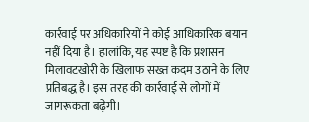कार्रवाई पर अधिकारियों ने कोई आधिकारिक बयान नहीं दिया है। हालांकि, यह स्पष्ट है कि प्रशासन मिलावटखोरी के खिलाफ सख्त कदम उठाने के लिए प्रतिबद्ध है। इस तरह की कार्रवाई से लोगों में जागरूकता बढ़ेगी।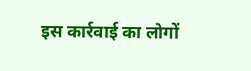इस कार्रवाई का लोगों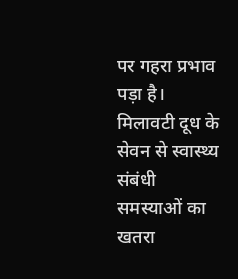पर गहरा प्रभाव पड़ा है। मिलावटी दूध के सेवन से स्वास्थ्य संबंधी समस्याओं का खतरा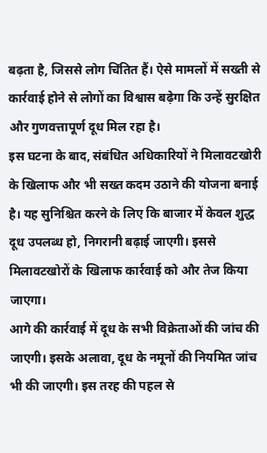बढ़ता है, जिससे लोग चिंतित हैं। ऐसे मामलों में सख्ती से कार्रवाई होने से लोगों का विश्वास बढ़ेगा कि उन्हें सुरक्षित और गुणवत्तापूर्ण दूध मिल रहा है।
इस घटना के बाद, संबंधित अधिकारियों ने मिलावटखोरी के खिलाफ और भी सख्त कदम उठाने की योजना बनाई है। यह सुनिश्चित करने के लिए कि बाजार में केवल शुद्ध दूध उपलब्ध हो, निगरानी बढ़ाई जाएगी। इससे मिलावटखोरों के खिलाफ कार्रवाई को और तेज किया जाएगा।
आगे की कार्रवाई में दूध के सभी विक्रेताओं की जांच की जाएगी। इसके अलावा, दूध के नमूनों की नियमित जांच भी की जाएगी। इस तरह की पहल से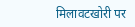मिलावटखोरी पर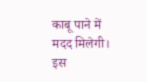काबू पाने में मदद मिलेगी।
इस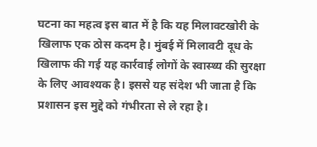घटना का महत्व इस बात में है कि यह मिलावटखोरी के खिलाफ एक ठोस कदम है। मुंबई में मिलावटी दूध के खिलाफ की गई यह कार्रवाई लोगों के स्वास्थ्य की सुरक्षा के लिए आवश्यक है। इससे यह संदेश भी जाता है कि प्रशासन इस मुद्दे को गंभीरता से ले रहा है।